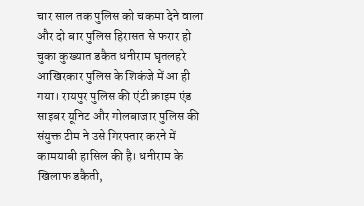चार साल तक पुलिस को चकमा देने वाला और दो बार पुलिस हिरासत से फरार हो चुका कुख्यात डकैत धनीराम घृतलहरे आखिरकार पुलिस के शिकंजे में आ ही गया। रायपुर पुलिस की एंटी क्राइम एंड साइबर यूनिट और गोलबाजार पुलिस की संयुक्त टीम ने उसे गिरफ्तार करने में कामयाबी हासिल की है। धनीराम के खिलाफ डकैती,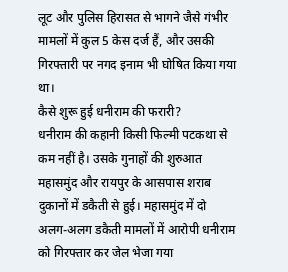लूट और पुलिस हिरासत से भागने जैसे गंभीर मामलों में कुल 5 केस दर्ज हैं, और उसकी गिरफ्तारी पर नगद इनाम भी घोषित किया गया था।
कैसे शुरू हुई धनीराम की फरारी?
धनीराम की कहानी किसी फिल्मी पटकथा से कम नहीं है। उसके गुनाहों की शुरुआत महासमुंद और रायपुर के आसपास शराब दुकानों में डकैती से हुई। महासमुंद में दो अलग-अलग डकैती मामलों में आरोपी धनीराम को गिरफ्तार कर जेल भेजा गया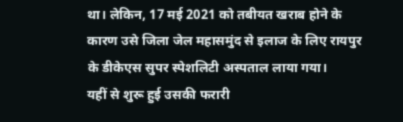था। लेकिन, 17 मई 2021 को तबीयत खराब होने के कारण उसे जिला जेल महासमुंद से इलाज के लिए रायपुर के डीकेएस सुपर स्पेशलिटी अस्पताल लाया गया।
यहीं से शुरू हुई उसकी फरारी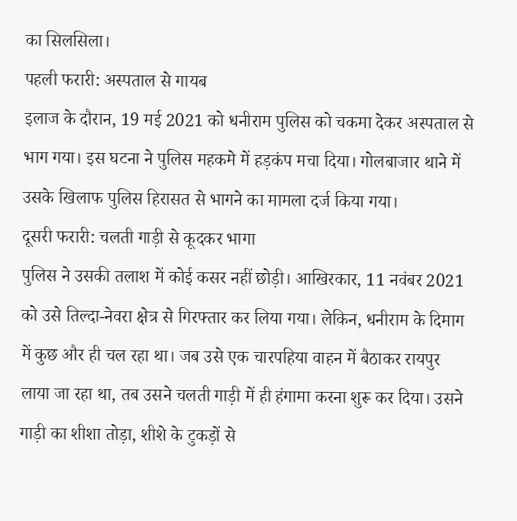का सिलसिला।
पहली फरारी: अस्पताल से गायब
इलाज के दौरान, 19 मई 2021 को धनीराम पुलिस को चकमा देकर अस्पताल से भाग गया। इस घटना ने पुलिस महकमे में हड़कंप मचा दिया। गोलबाजार थाने में उसके खिलाफ पुलिस हिरासत से भागने का मामला दर्ज किया गया।
दूसरी फरारी: चलती गाड़ी से कूदकर भागा
पुलिस ने उसकी तलाश में कोई कसर नहीं छोड़ी। आखिरकार, 11 नवंबर 2021 को उसे तिल्दा-नेवरा क्षेत्र से गिरफ्तार कर लिया गया। लेकिन, धनीराम के दिमाग में कुछ और ही चल रहा था। जब उसे एक चारपहिया वाहन में बैठाकर रायपुर लाया जा रहा था, तब उसने चलती गाड़ी में ही हंगामा करना शुरू कर दिया। उसने गाड़ी का शीशा तोड़ा, शीशे के टुकड़ों से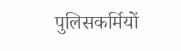पुलिसकर्मियों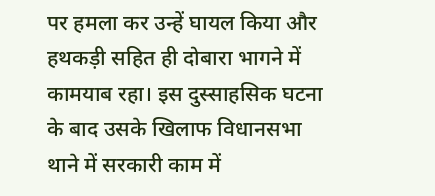पर हमला कर उन्हें घायल किया और हथकड़ी सहित ही दोबारा भागने में कामयाब रहा। इस दुस्साहसिक घटना के बाद उसके खिलाफ विधानसभा थाने में सरकारी काम में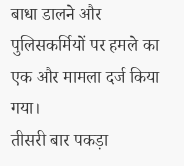बाधा डालने और पुलिसकर्मियों पर हमले का एक और मामला दर्ज किया गया।
तीसरी बार पकड़ा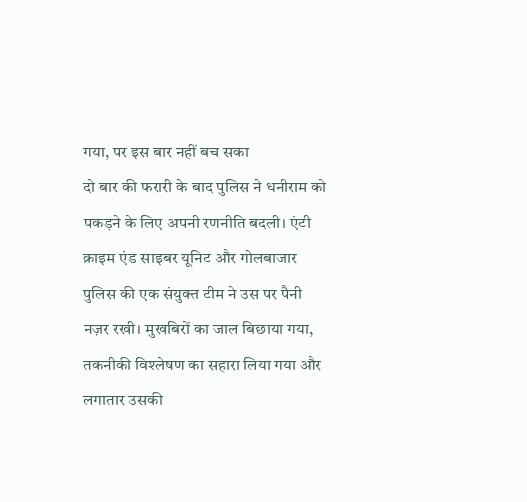गया, पर इस बार नहीं बच सका
दो बार की फरारी के बाद पुलिस ने धनीराम को पकड़ने के लिए अपनी रणनीति बदली। एंटी क्राइम एंड साइबर यूनिट और गोलबाजार पुलिस की एक संयुक्त टीम ने उस पर पैनी नज़र रखी। मुखबिरों का जाल बिछाया गया, तकनीकी विश्लेषण का सहारा लिया गया और लगातार उसकी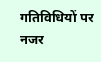गतिविधियों पर नजर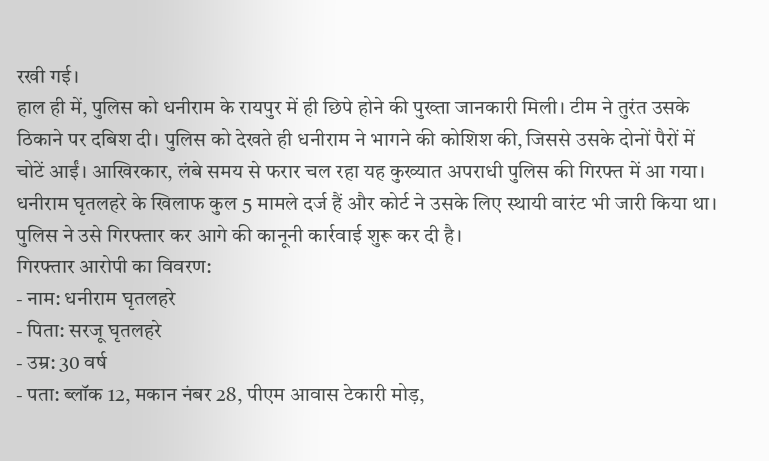रखी गई।
हाल ही में, पुलिस को धनीराम के रायपुर में ही छिपे होने की पुख्ता जानकारी मिली। टीम ने तुरंत उसके ठिकाने पर दबिश दी। पुलिस को देखते ही धनीराम ने भागने की कोशिश की, जिससे उसके दोनों पैरों में चोटें आईं। आखिरकार, लंबे समय से फरार चल रहा यह कुख्यात अपराधी पुलिस की गिरफ्त में आ गया।
धनीराम घृतलहरे के खिलाफ कुल 5 मामले दर्ज हैं और कोर्ट ने उसके लिए स्थायी वारंट भी जारी किया था। पुलिस ने उसे गिरफ्तार कर आगे की कानूनी कार्रवाई शुरू कर दी है।
गिरफ्तार आरोपी का विवरण:
- नाम: धनीराम घृतलहरे
- पिता: सरजू घृतलहरे
- उम्र: 30 वर्ष
- पता: ब्लॉक 12, मकान नंबर 28, पीएम आवास टेकारी मोड़,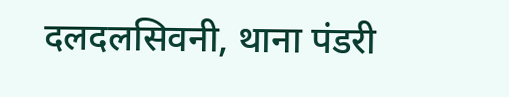दलदलसिवनी, थाना पंडरी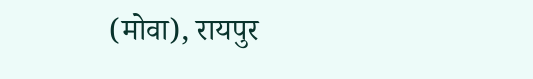(मोवा), रायपुर